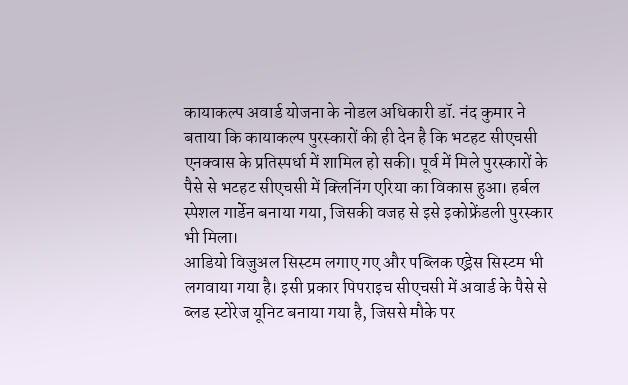कायाकल्प अवार्ड योजना के नोडल अधिकारी डॉ. नंद कुमार ने बताया कि कायाकल्प पुरस्कारों की ही देन है कि भटहट सीएचसी एनक्वास के प्रतिस्पर्धा में शामिल हो सकी। पूर्व में मिले पुरस्कारों के पैसे से भटहट सीएचसी में क्लिनिंग एरिया का विकास हुआ। हर्बल स्पेशल गार्डेन बनाया गया, जिसकी वजह से इसे इकोफ्रेंडली पुरस्कार भी मिला।
आडियो विजुअल सिस्टम लगाए गए और पब्लिक एड्रेस सिस्टम भी लगवाया गया है। इसी प्रकार पिपराइच सीएचसी में अवार्ड के पैसे से ब्लड स्टोरेज यूनिट बनाया गया है, जिससे मौके पर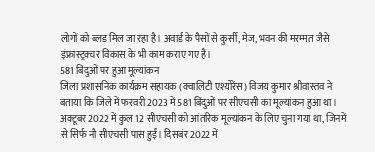लोगों को ब्लड मिल जा रहा है। अवार्ड के पैसों से कुर्सी, मेज, भवन की मरम्मत जैसे इंफ्रास्ट्रक्चर विकास के भी काम कराए गए हैं।
581 बिंदुओं पर हुआ मूल्यांकन
जिला प्रशासनिक कार्यक्रम सहायक (क्वालिटी एश्योरेंस) विजय कुमार श्रीवास्तव ने बताया कि जिले में फरवरी 2023 में 581 बिंदुओं पर सीएचसी का मूल्यांकन हुआ था। अक्टूबर 2022 में कुल 12 सीएचसी को आंतरिक मूल्यांकन के लिए चुना गया था, जिनमें से सिर्फ नौ सीएचसी पास हुईं। दिसबंर 2022 में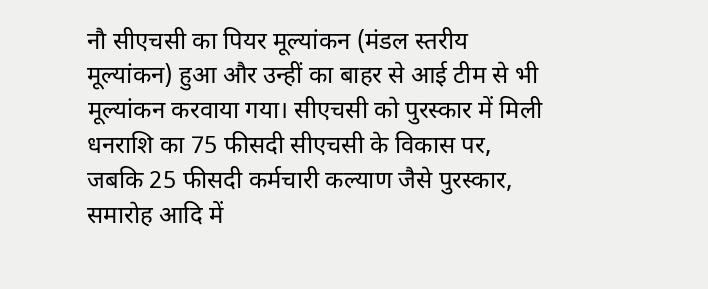नौ सीएचसी का पियर मूल्यांकन (मंडल स्तरीय मूल्यांकन) हुआ और उन्हीं का बाहर से आई टीम से भी मूल्यांकन करवाया गया। सीएचसी को पुरस्कार में मिली धनराशि का 75 फीसदी सीएचसी के विकास पर, जबकि 25 फीसदी कर्मचारी कल्याण जैसे पुरस्कार, समारोह आदि में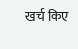खर्च किए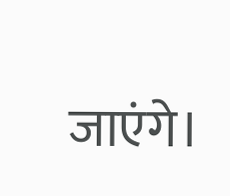जाएंगे।